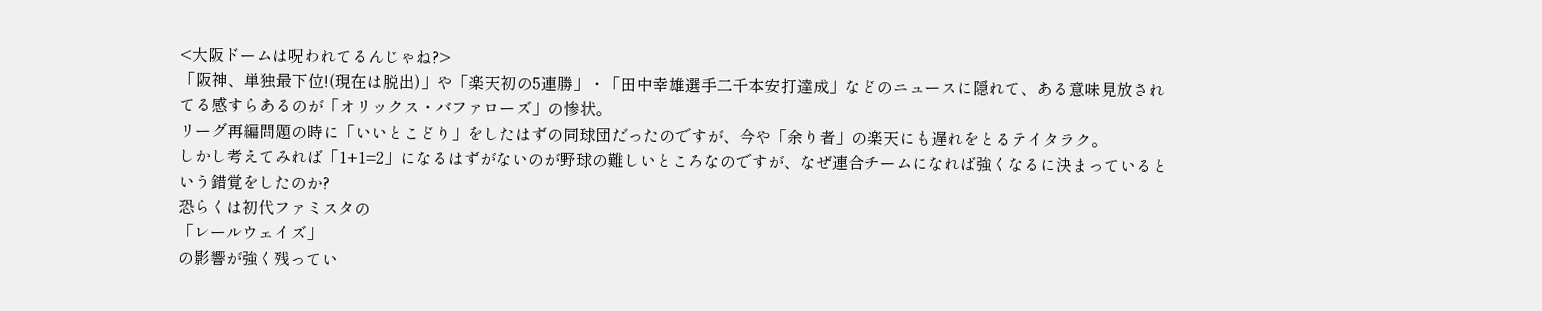<大阪ドームは呪われてるんじゃね?>
「阪神、単独最下位!(現在は脱出)」や「楽天初の5連勝」・「田中幸雄選手二千本安打達成」などのニュースに隠れて、ある意味見放されてる感すらあるのが「オリックス・バファローズ」の惨状。
リーグ再編問題の時に「いいとこどり」をしたはずの同球団だったのですが、今や「余り者」の楽天にも遅れをとるテイタラク。
しかし考えてみれば「1+1=2」になるはずがないのが野球の難しいところなのですが、なぜ連合チームになれば強くなるに決まっているという錯覚をしたのか?
恐らくは初代ファミスタの
「レールウェイズ」
の影響が強く残ってい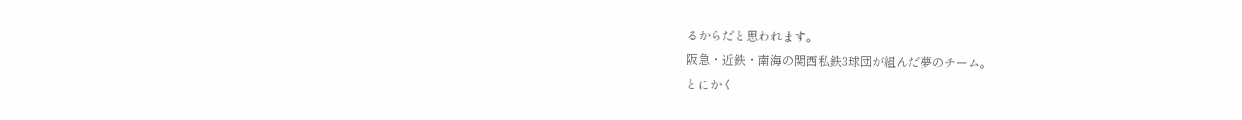るからだと思われます。
阪急・近鉄・南海の関西私鉄3球団が組んだ夢のチーム。
とにかく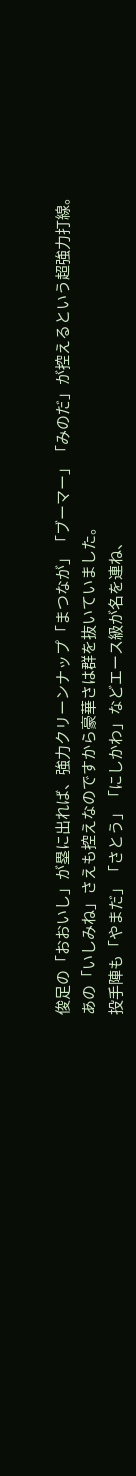俊足の「おおいし」が塁に出れば、強力クリーンナップ「まつなが」「ブーマー」「みのだ」が控えるという超強力打線。
あの「いしみね」さえも控えなのですから豪華さは群を抜いていました。
投手陣も「やまだ」「さとう」「にしかわ」などエース級が名を連ね、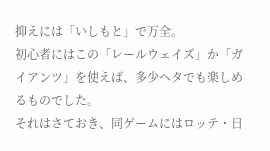抑えには「いしもと」で万全。
初心者にはこの「レールウェイズ」か「ガイアンツ」を使えば、多少ヘタでも楽しめるものでした。
それはさておき、同ゲームにはロッテ・日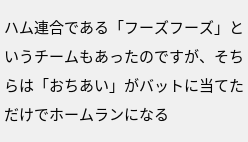ハム連合である「フーズフーズ」というチームもあったのですが、そちらは「おちあい」がバットに当てただけでホームランになる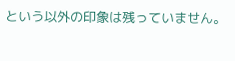という以外の印象は残っていません。